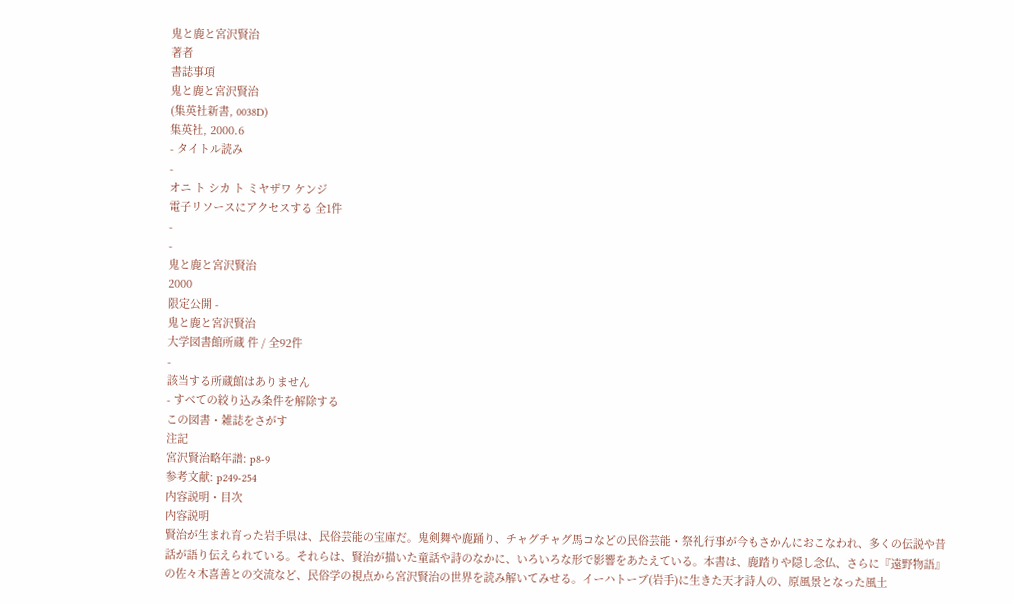鬼と鹿と宮沢賢治
著者
書誌事項
鬼と鹿と宮沢賢治
(集英社新書, 0038D)
集英社, 2000.6
- タイトル読み
-
オニ ト シカ ト ミヤザワ ケンジ
電子リソースにアクセスする 全1件
-
-
鬼と鹿と宮沢賢治
2000
限定公開 -
鬼と鹿と宮沢賢治
大学図書館所蔵 件 / 全92件
-
該当する所蔵館はありません
- すべての絞り込み条件を解除する
この図書・雑誌をさがす
注記
宮沢賢治略年譜: p8-9
参考文献: p249-254
内容説明・目次
内容説明
賢治が生まれ育った岩手県は、民俗芸能の宝庫だ。鬼剣舞や鹿踊り、チャグチャグ馬コなどの民俗芸能・祭礼行事が今もさかんにおこなわれ、多くの伝説や昔話が語り伝えられている。それらは、賢治が描いた童話や詩のなかに、いろいろな形で影響をあたえている。本書は、鹿踏りや隠し念仏、さらに『遠野物語』の佐々木喜善との交流など、民俗学の視点から宮沢賢治の世界を読み解いてみせる。イーハトーブ(岩手)に生きた天才詩人の、原風景となった風土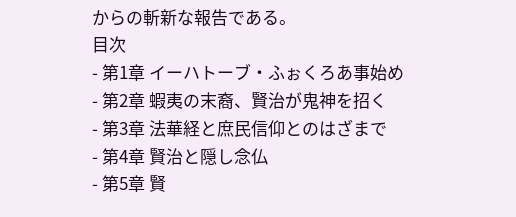からの斬新な報告である。
目次
- 第1章 イーハトーブ・ふぉくろあ事始め
- 第2章 蝦夷の末裔、賢治が鬼神を招く
- 第3章 法華経と庶民信仰とのはざまで
- 第4章 賢治と隠し念仏
- 第5章 賢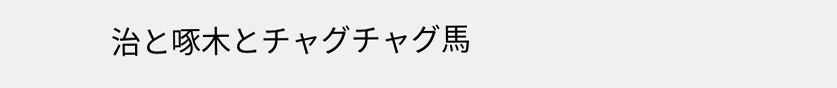治と啄木とチャグチャグ馬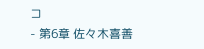コ
- 第6章 佐々木喜善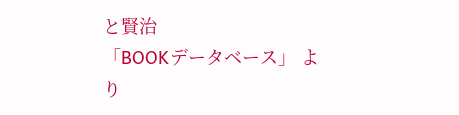と賢治
「BOOKデータベース」 より